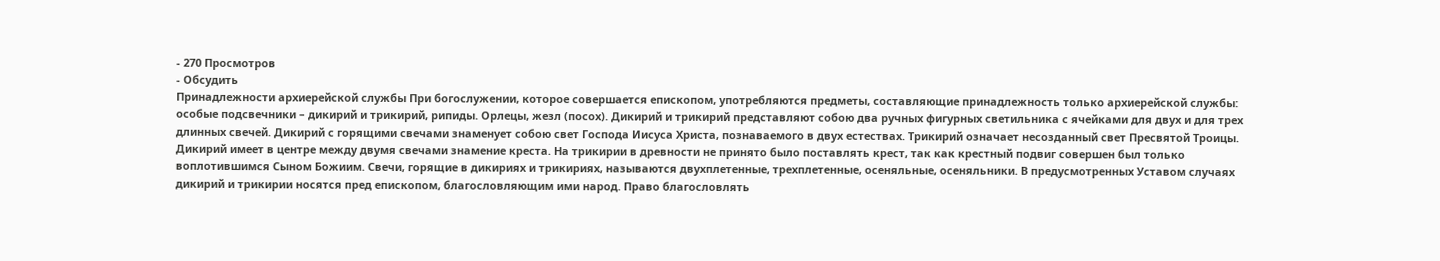- 270 Просмотров
- Обсудить
Принадлежности архиерейской службы При богослужении, которое совершается епископом, употребляются предметы, составляющие принадлежность только архиерейской службы: особые подсвечники – дикирий и трикирий, рипиды. Орлецы, жезл (посох). Дикирий и трикирий представляют собою два ручных фигурных светильника с ячейками для двух и для трех длинных свечей. Дикирий с горящими свечами знаменует собою свет Господа Иисуса Христа, познаваемого в двух естествах. Трикирий означает несозданный свет Пресвятой Троицы. Дикирий имеет в центре между двумя свечами знамение креста. На трикирии в древности не принято было поставлять крест, так как крестный подвиг совершен был только воплотившимся Сыном Божиим. Свечи, горящие в дикириях и трикириях, называются двухплетенные, трехплетенные, осеняльные, осеняльники. В предусмотренных Уставом случаях дикирий и трикирии носятся пред епископом, благословляющим ими народ. Право благословлять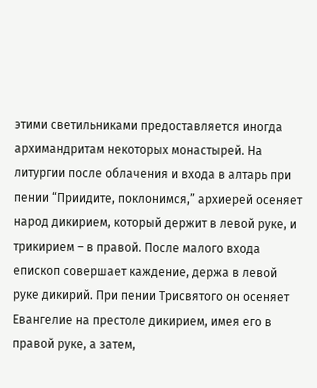этими светильниками предоставляется иногда архимандритам некоторых монастырей. На литургии после облачения и входа в алтарь при пении “Приидите, поклонимся,” архиерей осеняет народ дикирием, который держит в левой руке, и трикирием – в правой. После малого входа епископ совершает каждение, держа в левой руке дикирий. При пении Трисвятого он осеняет Евангелие на престоле дикирием, имея его в правой руке, а затем,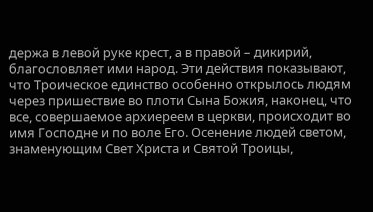держа в левой руке крест, а в правой – дикирий, благословляет ими народ. Эти действия показывают, что Троическое единство особенно открылось людям через пришествие во плоти Сына Божия, наконец, что все, совершаемое архиереем в церкви, происходит во имя Господне и по воле Его. Осенение людей светом, знаменующим Свет Христа и Святой Троицы,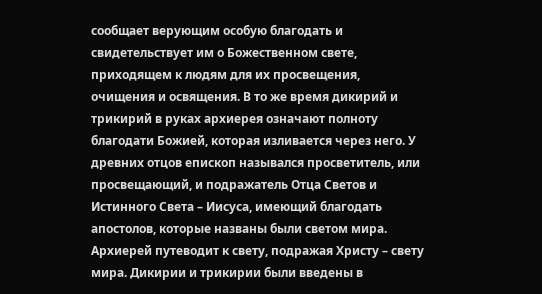сообщает верующим особую благодать и свидетельствует им о Божественном свете, приходящем к людям для их просвещения, очищения и освящения. В то же время дикирий и трикирий в руках архиерея означают полноту благодати Божией, которая изливается через него. У древних отцов епископ назывался просветитель, или просвещающий, и подражатель Отца Светов и Истинного Света – Иисуса, имеющий благодать апостолов, которые названы были светом мира. Архиерей путеводит к свету, подражая Христу – свету мира. Дикирии и трикирии были введены в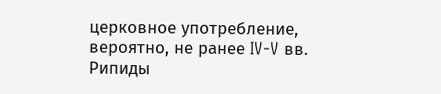церковное употребление, вероятно, не ранее IV-V вв. Рипиды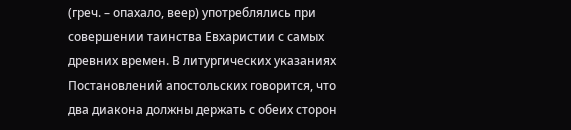(греч. – опахало, веер) употреблялись при совершении таинства Евхаристии с самых древних времен. В литургических указаниях Постановлений апостольских говорится, что два диакона должны держать с обеих сторон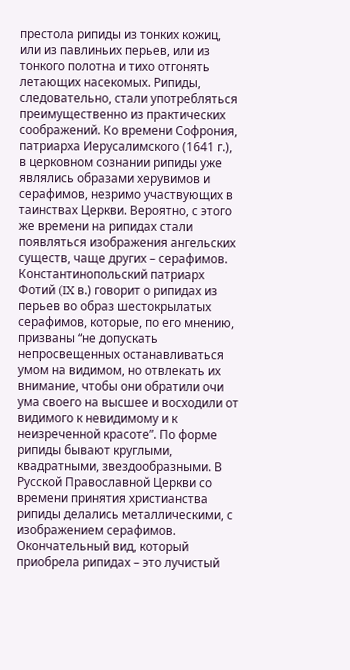престола рипиды из тонких кожиц, или из павлиньих перьев, или из тонкого полотна и тихо отгонять летающих насекомых. Рипиды, следовательно, стали употребляться преимущественно из практических соображений. Ко времени Софрония, патриарха Иерусалимского (1641 г.), в церковном сознании рипиды уже являлись образами херувимов и серафимов, незримо участвующих в таинствах Церкви. Вероятно, с этого же времени на рипидах стали появляться изображения ангельских существ, чаще других – серафимов. Константинопольский патриарх Фотий (IX в.) говорит о рипидах из перьев во образ шестокрылатых серафимов, которые, по его мнению, призваны “не допускать непросвещенных останавливаться умом на видимом, но отвлекать их внимание, чтобы они обратили очи ума своего на высшее и восходили от видимого к невидимому и к неизреченной красоте”. По форме рипиды бывают круглыми, квадратными, звездообразными. В Русской Православной Церкви со времени принятия христианства рипиды делались металлическими, с изображением серафимов. Окончательный вид, который приобрела рипидах – это лучистый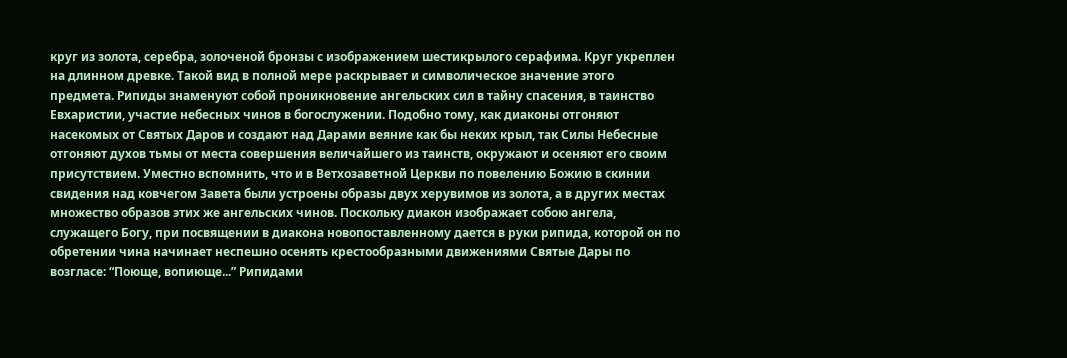круг из золота, серебра, золоченой бронзы с изображением шестикрылого серафима. Круг укреплен на длинном древке. Такой вид в полной мере раскрывает и символическое значение этого предмета. Рипиды знаменуют собой проникновение ангельских сил в тайну спасения, в таинство Евхаристии, участие небесных чинов в богослужении. Подобно тому, как диаконы отгоняют насекомых от Святых Даров и создают над Дарами веяние как бы неких крыл, так Силы Небесные отгоняют духов тьмы от места совершения величайшего из таинств, окружают и осеняют его своим присутствием. Уместно вспомнить, что и в Ветхозаветной Церкви по повелению Божию в скинии свидения над ковчегом Завета были устроены образы двух херувимов из золота, а в других местах множество образов этих же ангельских чинов. Поскольку диакон изображает собою ангела, служащего Богу, при посвящении в диакона новопоставленному дается в руки рипида, которой он по обретении чина начинает неспешно осенять крестообразными движениями Святые Дары по возгласе: “Поюще, вопиюще...” Рипидами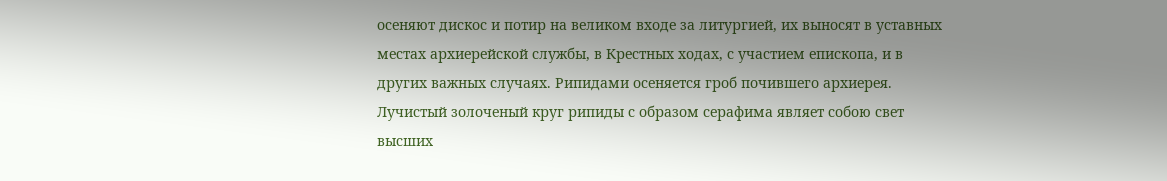осеняют дискос и потир на великом входе за литургией, их выносят в уставных местах архиерейской службы, в Крестных ходах, с участием епископа, и в других важных случаях. Рипидами осеняется гроб почившего архиерея. Лучистый золоченый круг рипиды с образом серафима являет собою свет высших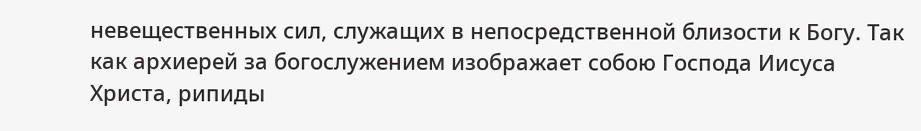невещественных сил, служащих в непосредственной близости к Богу. Так как архиерей за богослужением изображает собою Господа Иисуса Христа, рипиды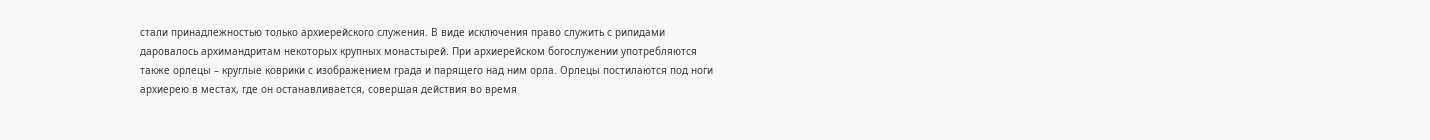стали принадлежностью только архиерейского служения. В виде исключения право служить с рипидами даровалось архимандритам некоторых крупных монастырей. При архиерейском богослужении употребляются также орлецы – круглые коврики с изображением града и парящего над ним орла. Орлецы постилаются под ноги архиерею в местах, где он останавливается, совершая действия во время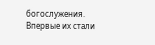богослужения. Впервые их стали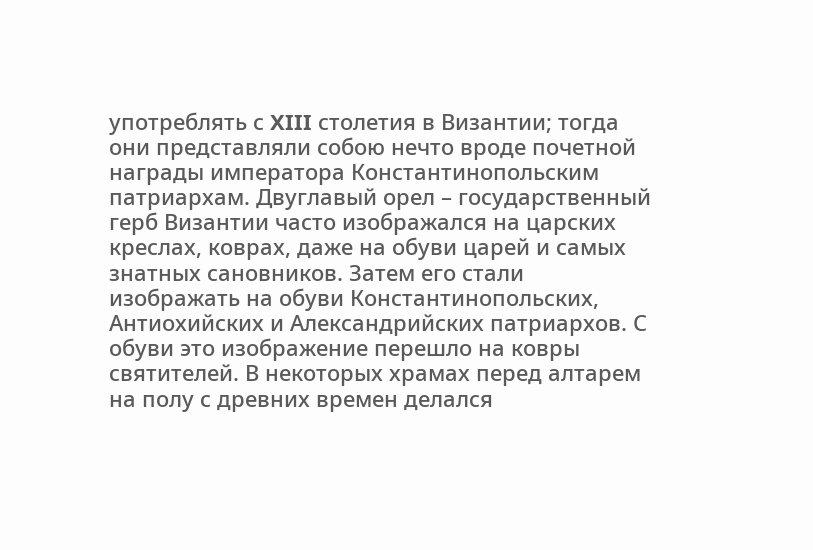употреблять с XIII столетия в Византии; тогда они представляли собою нечто вроде почетной награды императора Константинопольским патриархам. Двуглавый орел – государственный герб Византии часто изображался на царских креслах, коврах, даже на обуви царей и самых знатных сановников. Затем его стали изображать на обуви Константинопольских, Антиохийских и Александрийских патриархов. С обуви это изображение перешло на ковры святителей. В некоторых храмах перед алтарем на полу с древних времен делался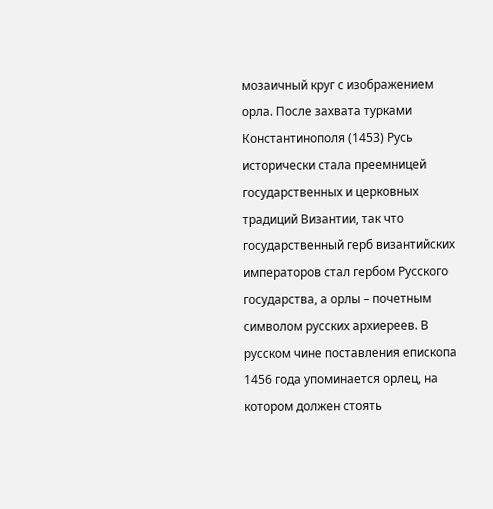мозаичный круг с изображением орла. После захвата турками Константинополя (1453) Русь исторически стала преемницей государственных и церковных традиций Византии, так что государственный герб византийских императоров стал гербом Русского государства, а орлы – почетным символом русских архиереев. В русском чине поставления епископа 1456 года упоминается орлец, на котором должен стоять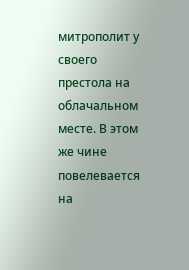митрополит у своего престола на облачальном месте. В этом же чине повелевается на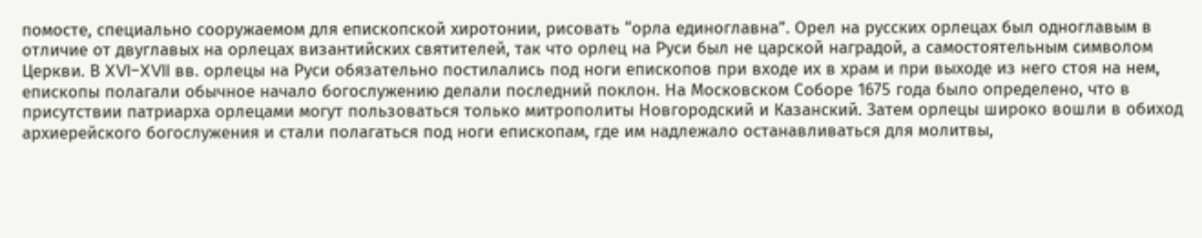помосте, специально сооружаемом для епископской хиротонии, рисовать “орла единоглавна”. Орел на русских орлецах был одноглавым в отличие от двуглавых на орлецах византийских святителей, так что орлец на Руси был не царской наградой, а самостоятельным символом Церкви. В XVI-XVII вв. орлецы на Руси обязательно постилались под ноги епископов при входе их в храм и при выходе из него стоя на нем, епископы полагали обычное начало богослужению делали последний поклон. На Московском Соборе 1675 года было определено, что в присутствии патриарха орлецами могут пользоваться только митрополиты Новгородский и Казанский. Затем орлецы широко вошли в обиход архиерейского богослужения и стали полагаться под ноги епископам, где им надлежало останавливаться для молитвы,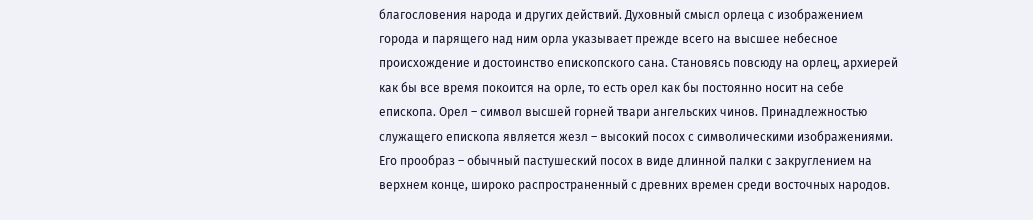благословения народа и других действий. Духовный смысл орлеца с изображением города и парящего над ним орла указывает прежде всего на высшее небесное происхождение и достоинство епископского сана. Становясь повсюду на орлец, архиерей как бы все время покоится на орле, то есть орел как бы постоянно носит на себе епископа. Орел – символ высшей горней твари ангельских чинов. Принадлежностью служащего епископа является жезл – высокий посох с символическими изображениями. Его прообраз – обычный пастушеский посох в виде длинной палки с закруглением на верхнем конце, широко распространенный с древних времен среди восточных народов.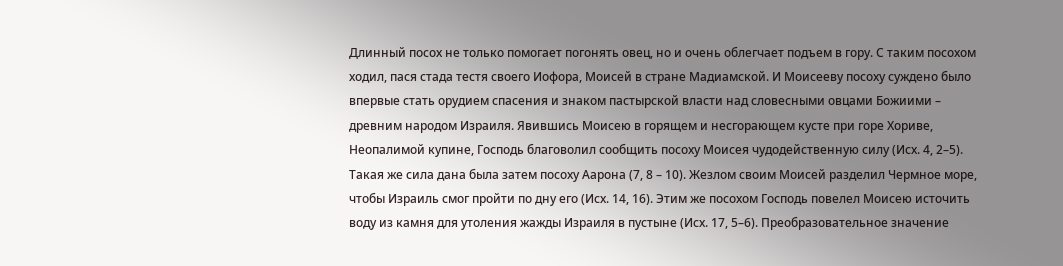Длинный посох не только помогает погонять овец, но и очень облегчает подъем в гору. С таким посохом ходил, пася стада тестя своего Иофора, Моисей в стране Мадиамской. И Моисееву посоху суждено было впервые стать орудием спасения и знаком пастырской власти над словесными овцами Божиими – древним народом Израиля. Явившись Моисею в горящем и несгорающем кусте при горе Хориве, Неопалимой купине, Господь благоволил сообщить посоху Моисея чудодейственную силу (Исх. 4, 2–5). Такая же сила дана была затем посоху Аарона (7, 8 – 10). Жезлом своим Моисей разделил Чермное море, чтобы Израиль смог пройти по дну его (Исх. 14, 16). Этим же посохом Господь повелел Моисею источить воду из камня для утоления жажды Израиля в пустыне (Исх. 17, 5–6). Преобразовательное значение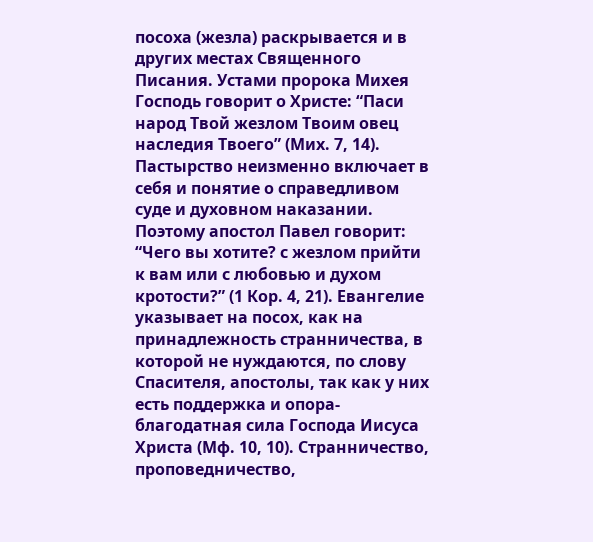посоха (жезла) раскрывается и в других местах Священного Писания. Устами пророка Михея Господь говорит о Христе: “Паси народ Твой жезлом Твоим овец наследия Твоего” (Мих. 7, 14). Пастырство неизменно включает в себя и понятие о справедливом суде и духовном наказании. Поэтому апостол Павел говорит: “Чего вы хотите? с жезлом прийти к вам или с любовью и духом кротости?” (1 Кор. 4, 21). Евангелие указывает на посох, как на принадлежность странничества, в которой не нуждаются, по слову Спасителя, апостолы, так как у них есть поддержка и опора-благодатная сила Господа Иисуса Христа (Мф. 10, 10). Странничество, проповедничество,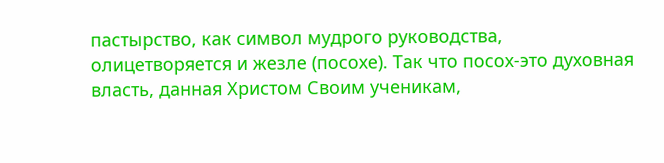пастырство, как символ мудрого руководства, олицетворяется и жезле (посохе). Так что посох-это духовная власть, данная Христом Своим ученикам,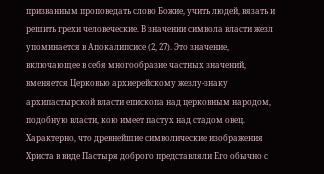призванным проповедать слово Божие, учить людей, вязать и решить грехи человеческие. В значении символа власти жезл упоминается в Апокалипсисе (2, 27). Это значение, включающее в себя многообразие частных значений, вменяется Церковью архиерейскому жезлу-знаку архипастырской власти епископа над церковным народом, подобную власти, кою имеет пастух над стадом овец. Характерно, что древнейшие символические изображения Христа в виде Пастыря доброго представляли Его обычно с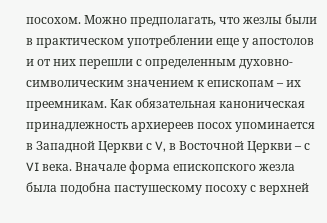посохом. Можно предполагать, что жезлы были в практическом употреблении еще у апостолов и от них перешли с определенным духовно-символическим значением к епископам – их преемникам. Как обязательная каноническая принадлежность архиереев посох упоминается в Западной Церкви с V, в Восточной Церкви – с VI века. Вначале форма епископского жезла была подобна пастушескому посоху с верхней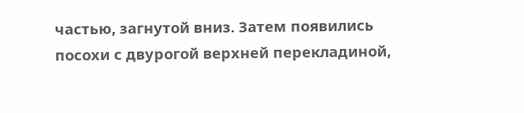частью, загнутой вниз. Затем появились посохи с двурогой верхней перекладиной,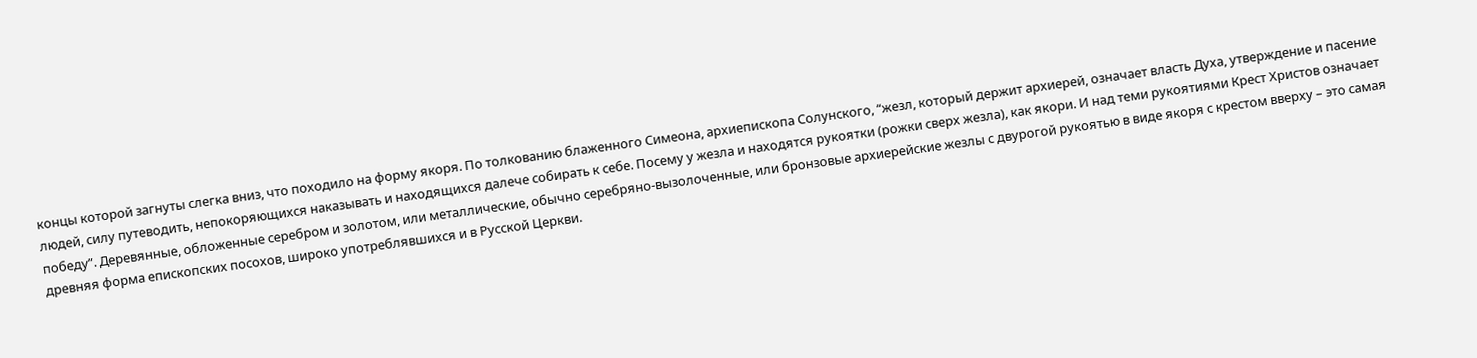концы которой загнуты слегка вниз, что походило на форму якоря. По толкованию блаженного Симеона, архиепископа Солунского, “жезл, который держит архиерей, означает власть Духа, утверждение и пасение людей, силу путеводить, непокоряющихся наказывать и находящихся далече собирать к себе. Посему у жезла и находятся рукоятки (рожки сверх жезла), как якори. И над теми рукоятиями Крест Христов означает победу”. Деревянные, обложенные серебром и золотом, или металлические, обычно серебряно-вызолоченные, или бронзовые архиерейские жезлы с двурогой рукоятью в виде якоря с крестом вверху – это самая древняя форма епископских посохов, широко употреблявшихся и в Русской Церкви.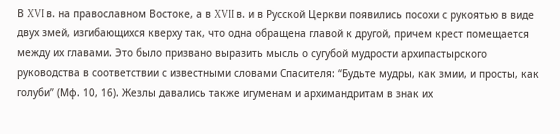В XVI в. на православном Востоке, а в XVII в. и в Русской Церкви появились посохи с рукоятью в виде двух змей, изгибающихся кверху так, что одна обращена главой к другой, причем крест помещается между их главами. Это было призвано выразить мысль о сугубой мудрости архипастырского руководства в соответствии с известными словами Спасителя: “Будьте мудры, как змии, и просты, как голуби” (Мф. 10, 16). Жезлы давались также игуменам и архимандритам в знак их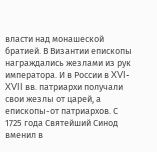власти над монашеской братией. В Византии епископы награждались жезлами из рук императора. И в России в XVI-XVII вв. патриархи получали свои жезлы от царей, а епископы-от патриархов. С 1725 года Святейший Синод вменил в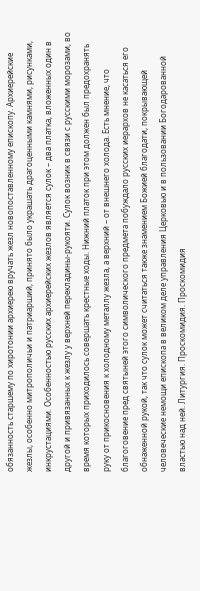обязанность старшему по хиротонии архиерею вручать жезл новопоставленному епископу. Архиерейские жезлы, особенно митрополичьи и патриарший, принято было украшать драгоценными камнями, рисунками, инкрустациями. Особенностью русских архиерейских жезлов является сулок – два платка, вложенных один в другой и привязанных к жезлу у верхней перекладины-рукояти. Сулок возник в связи с русскими морозами, во время которых приходилось совершать крестные ходы. Нижний платок при этом должен был предохранять руку от прикосновения к холодному металлу жезла, а верхний – от внешнего холода. Есть мнение, что благоговение пред святыней этого символического предмета побуждало русских иерархов не касаться его обнаженной рукой, так что сулок может считаться также знамением Божией благодати, покрывающей человеческие немощи епископа в великом деле управления Церковью и в пользовании Богодарованной властью над ней. Литургия. Проскомидия. Проскомидия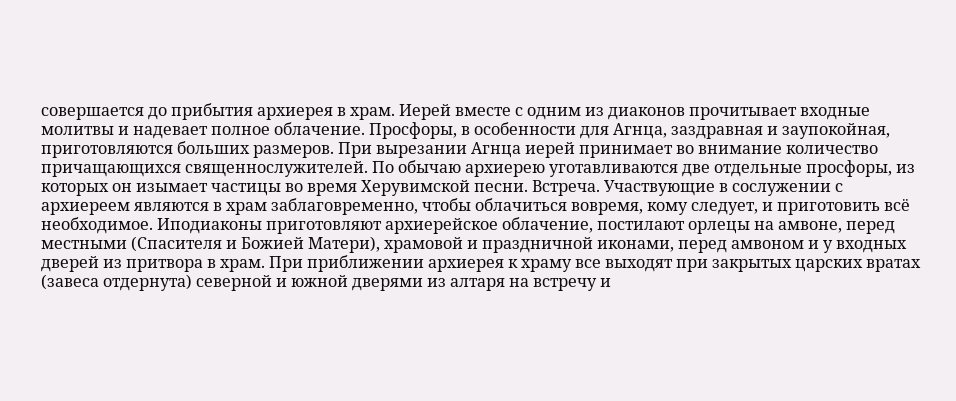совершается до прибытия архиерея в храм. Иерей вместе с одним из диаконов прочитывает входные молитвы и надевает полное облачение. Просфоры, в особенности для Агнца, заздравная и заупокойная, приготовляются больших размеров. При вырезании Агнца иерей принимает во внимание количество причащающихся священнослужителей. По обычаю архиерею уготавливаются две отдельные просфоры, из которых он изымает частицы во время Херувимской песни. Встреча. Участвующие в сослужении с архиереем являются в храм заблаговременно, чтобы облачиться вовремя, кому следует, и приготовить всё необходимое. Иподиаконы приготовляют архиерейское облачение, постилают орлецы на амвоне, перед местными (Спасителя и Божией Матери), храмовой и праздничной иконами, перед амвоном и у входных дверей из притвора в храм. При приближении архиерея к храму все выходят при закрытых царских вратах (завеса отдернута) северной и южной дверями из алтаря на встречу и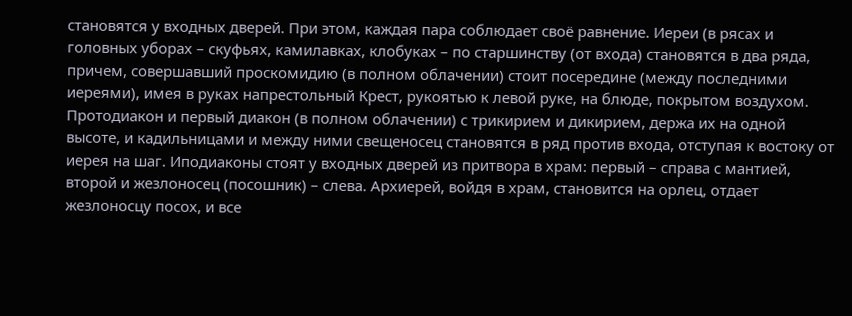становятся у входных дверей. При этом, каждая пара соблюдает своё равнение. Иереи (в рясах и головных уборах – скуфьях, камилавках, клобуках – по старшинству (от входа) становятся в два ряда, причем, совершавший проскомидию (в полном облачении) стоит посередине (между последними иереями), имея в руках напрестольный Крест, рукоятью к левой руке, на блюде, покрытом воздухом. Протодиакон и первый диакон (в полном облачении) с трикирием и дикирием, держа их на одной высоте, и кадильницами и между ними свещеносец становятся в ряд против входа, отступая к востоку от иерея на шаг. Иподиаконы стоят у входных дверей из притвора в храм: первый – справа с мантией, второй и жезлоносец (посошник) – слева. Архиерей, войдя в храм, становится на орлец, отдает жезлоносцу посох, и все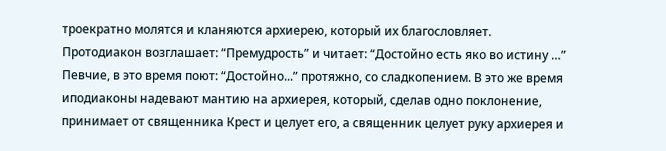троекратно молятся и кланяются архиерею, который их благословляет. Протодиакон возглашает: “Премудрость” и читает: “Достойно есть яко во истину …” Певчие, в это время поют: “Достойно...” протяжно, со сладкопением. В это же время иподиаконы надевают мантию на архиерея, который, сделав одно поклонение, принимает от священника Крест и целует его, а священник целует руку архиерея и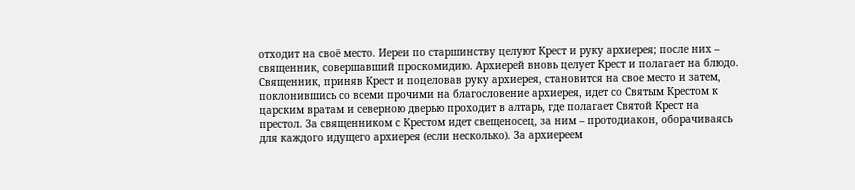отходит на своё место. Иереи по старшинству целуют Крест и руку архиерея; после них – священник, совершавший проскомидию. Архиерей вновь целует Крест и полагает на блюдо. Священник, приняв Крест и поцеловав руку архиерея, становится на свое место и затем, поклонившись со всеми прочими на благословение архиерея, идет со Святым Крестом к царским вратам и северною дверью проходит в алтарь, где полагает Святой Крест на престол. За священником с Крестом идет свещеносец, за ним – протодиакон, оборачиваясь для каждого идущего архиерея (если несколько). За архиереем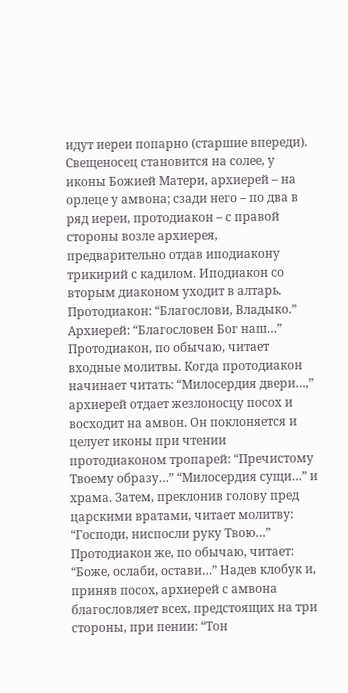идут иереи попарно (старшие впереди). Свещеносец становится на солее, у иконы Божией Матери, архиерей – на орлеце у амвона; сзади него – по два в ряд иереи, протодиакон – с правой стороны возле архиерея, предварительно отдав иподиакону трикирий с кадилом. Иподиакон со вторым диаконом уходит в алтарь. Протодиакон: “Благослови, Владыко.” Архиерей: “Благословен Бог наш…” Протодиакон, по обычаю, читает входные молитвы. Когда протодиакон начинает читать: “Милосердия двери…,” архиерей отдает жезлоносцу посох и восходит на амвон. Он поклоняется и целует иконы при чтении протодиаконом тропарей: “Пречистому Твоему образу…” “Милосердия сущи…” и храма. Затем, преклонив голову пред царскими вратами, читает молитву: “Господи, ниспосли руку Твою…” Протодиакон же, по обычаю, читает: “Боже, ослаби, остави…” Надев клобук и, приняв посох, архиерей с амвона благословляет всех, предстоящих на три стороны, при пении: “Тон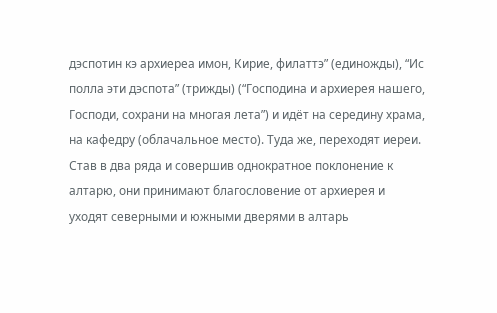дэспотин кэ архиереа имон, Кирие, филаттэ” (единожды), “Ис полла эти дэспота” (трижды) (“Господина и архиерея нашего, Господи, сохрани на многая лета”) и идёт на середину храма, на кафедру (облачальное место). Туда же, переходят иереи. Став в два ряда и совершив однократное поклонение к алтарю, они принимают благословение от архиерея и уходят северными и южными дверями в алтарь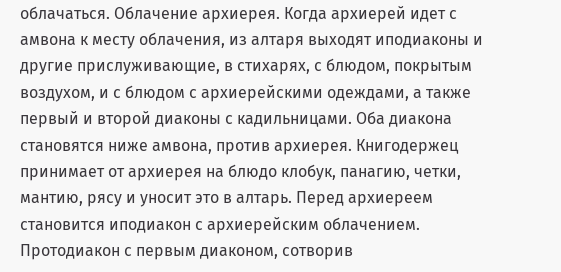облачаться. Облачение архиерея. Когда архиерей идет с амвона к месту облачения, из алтаря выходят иподиаконы и другие прислуживающие, в стихарях, с блюдом, покрытым воздухом, и с блюдом с архиерейскими одеждами, а также первый и второй диаконы с кадильницами. Оба диакона становятся ниже амвона, против архиерея. Книгодержец принимает от архиерея на блюдо клобук, панагию, четки, мантию, рясу и уносит это в алтарь. Перед архиереем становится иподиакон с архиерейским облачением. Протодиакон с первым диаконом, сотворив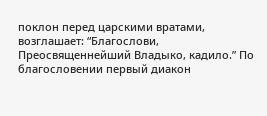поклон перед царскими вратами, возглашает: “Благослови, Преосвященнейший Владыко, кадило.” По благословении первый диакон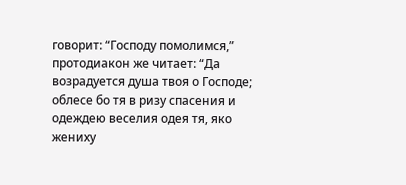говорит: “Господу помолимся,” протодиакон же читает: “Да возрадуется душа твоя о Господе; облесе бо тя в ризу спасения и одеждею веселия одея тя, яко жениху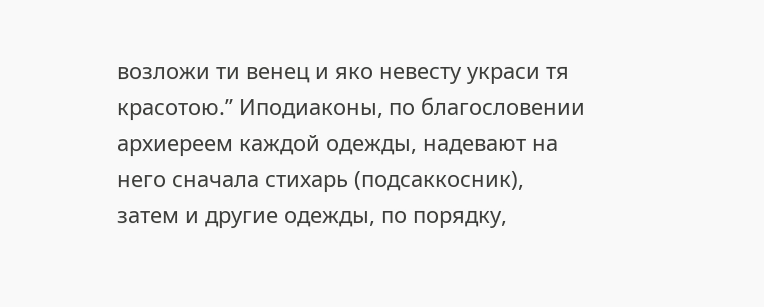возложи ти венец и яко невесту украси тя красотою.” Иподиаконы, по благословении архиереем каждой одежды, надевают на него сначала стихарь (подсаккосник), затем и другие одежды, по порядку,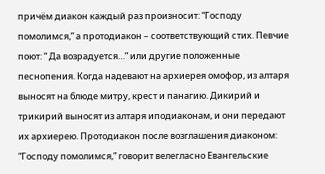причём диакон каждый раз произносит: “Господу помолимся,” а протодиакон – соответствующий стих. Певчие поют: “ Да возрадуется…” или другие положенные песнопения. Когда надевают на архиерея омофор, из алтаря выносят на блюде митру, крест и панагию. Дикирий и трикирий выносят из алтаря иподиаконам, и они передают их архиерею. Протодиакон после возглашения диаконом: “Господу помолимся,” говорит велегласно Евангельские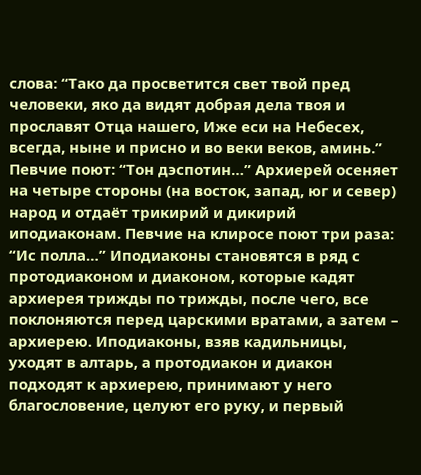слова: “Тако да просветится свет твой пред человеки, яко да видят добрая дела твоя и прославят Отца нашего, Иже еси на Небесех, всегда, ныне и присно и во веки веков, аминь.” Певчие поют: “Тон дэспотин…” Архиерей осеняет на четыре стороны (на восток, запад, юг и север) народ и отдаёт трикирий и дикирий иподиаконам. Певчие на клиросе поют три раза: “Ис полла…” Иподиаконы становятся в ряд с протодиаконом и диаконом, которые кадят архиерея трижды по трижды, после чего, все поклоняются перед царскими вратами, а затем – архиерею. Иподиаконы, взяв кадильницы, уходят в алтарь, а протодиакон и диакон подходят к архиерею, принимают у него благословение, целуют его руку, и первый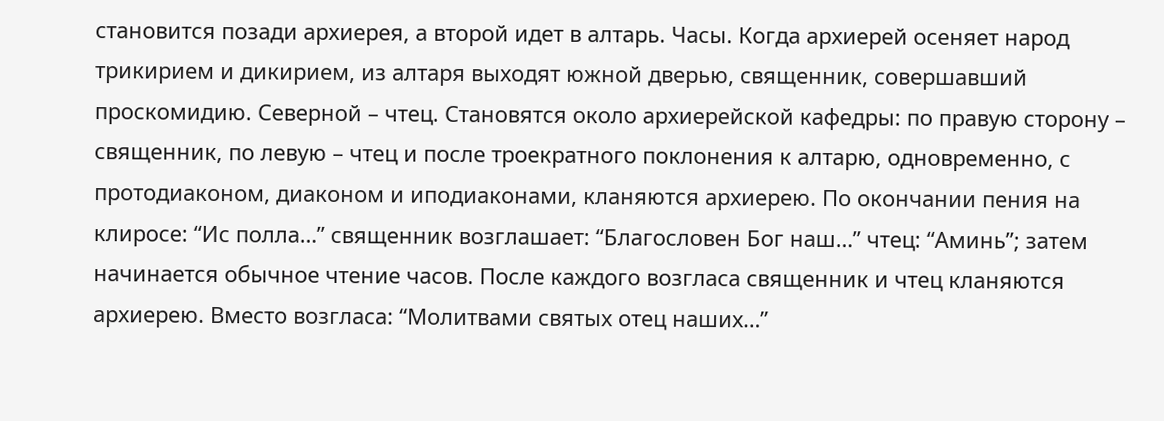становится позади архиерея, а второй идет в алтарь. Часы. Когда архиерей осеняет народ трикирием и дикирием, из алтаря выходят южной дверью, священник, совершавший проскомидию. Северной – чтец. Становятся около архиерейской кафедры: по правую сторону – священник, по левую – чтец и после троекратного поклонения к алтарю, одновременно, с протодиаконом, диаконом и иподиаконами, кланяются архиерею. По окончании пения на клиросе: “Ис полла…” священник возглашает: “Благословен Бог наш…” чтец: “Аминь”; затем начинается обычное чтение часов. После каждого возгласа священник и чтец кланяются архиерею. Вместо возгласа: “Молитвами святых отец наших…”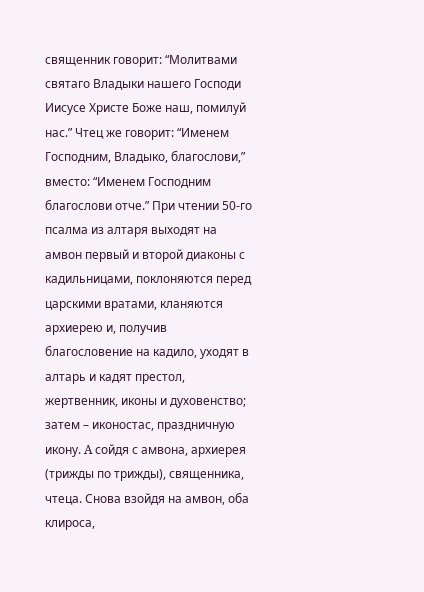священник говорит: “Молитвами святаго Владыки нашего Господи Иисусе Христе Боже наш, помилуй нас.” Чтец же говорит: “Именем Господним, Владыко, благослови,” вместо: “Именем Господним благослови отче.” При чтении 50-го псалма из алтаря выходят на амвон первый и второй диаконы с кадильницами, поклоняются перед царскими вратами, кланяются архиерею и, получив благословение на кадило, уходят в алтарь и кадят престол, жертвенник, иконы и духовенство; затем – иконостас, праздничную икону. A сойдя с амвона, архиерея (трижды по трижды), священника, чтеца. Снова взойдя на амвон, оба клироса,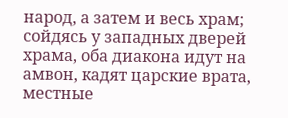народ, а затем и весь храм; сойдясь у западных дверей храма, оба диакона идут на амвон, кадят царские врата, местные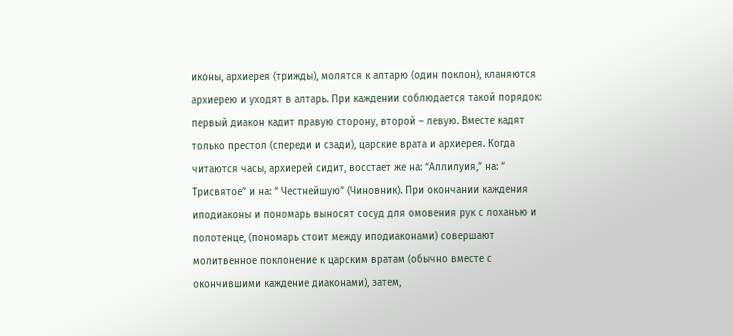иконы, архиерея (трижды), молятся к алтарю (один поклон), кланяются архиерею и уходят в алтарь. При каждении соблюдается такой порядок: первый диакон кадит правую сторону, второй – левую. Вместе кадят только престол (спереди и сзади), царские врата и архиерея. Когда читаются часы, архиерей сидит, восстает же на: “Аллилуия,” на: “ Трисвятое” и на: “ Честнейшую” (Чиновник). При окончании каждения иподиаконы и пономарь выносят сосуд для омовения рук с лоханью и полотенце, (пономарь стоит между иподиаконами) совершают молитвенное поклонение к царским вратам (обычно вместе с окончившими каждение диаконами), затем,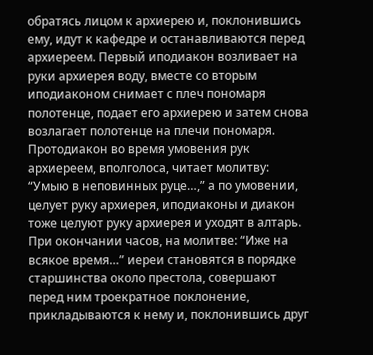обратясь лицом к архиерею и, поклонившись ему, идут к кафедре и останавливаются перед архиереем. Первый иподиакон возливает на руки архиерея воду, вместе со вторым иподиаконом снимает с плеч пономаря полотенце, подает его архиерею и затем снова возлагает полотенце на плечи пономаря. Протодиакон во время умовения рук архиереем, вполголоса, читает молитву: “Умыю в неповинных руце…,” а по умовении, целует руку архиерея, иподиаконы и диакон тоже целуют руку архиерея и уходят в алтарь. При окончании часов, на молитве: “Иже на всякое время…” иереи становятся в порядке старшинства около престола, совершают перед ним троекратное поклонение, прикладываются к нему и, поклонившись друг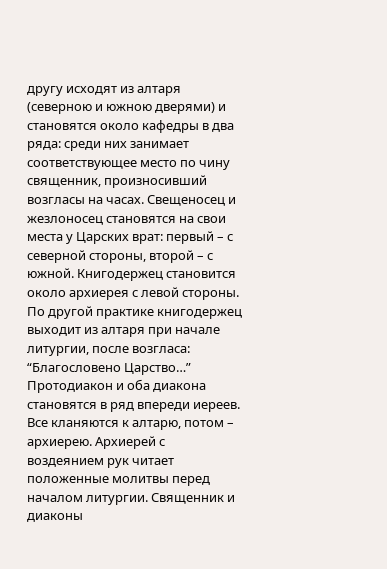другу исходят из алтаря (северною и южною дверями) и становятся около кафедры в два ряда: среди них занимает соответствующее место по чину священник, произносивший возгласы на часах. Свещеносец и жезлоносец становятся на свои места у Царских врат: первый – с северной стороны, второй – с южной. Книгодержец становится около архиерея с левой стороны. По другой практике книгодержец выходит из алтаря при начале литургии, после возгласа: “Благословено Царство…” Протодиакон и оба диакона становятся в ряд впереди иереев. Все кланяются к алтарю, потом – архиерею. Архиерей с воздеянием рук читает положенные молитвы перед началом литургии. Священник и диаконы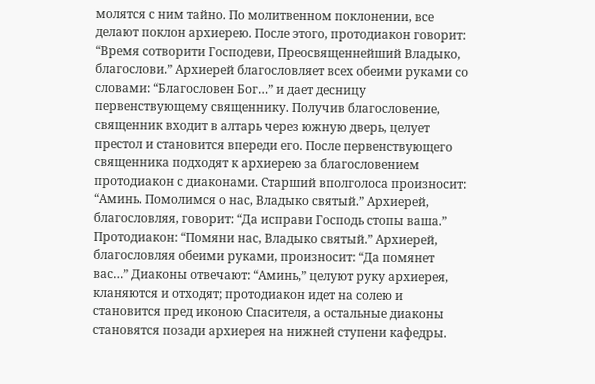молятся с ним тайно. По молитвенном поклонении, все делают поклон архиерею. После этого, протодиакон говорит: “Время сотворити Господеви, Преосвященнейший Владыко, благослови.” Архиерей благословляет всех обеими руками со словами: “Благословен Бог…” и дает десницу первенствующему священнику. Получив благословение, священник входит в алтарь через южную дверь, целует престол и становится впереди его. После первенствующего священника подходят к архиерею за благословением протодиакон с диаконами. Старший вполголоса произносит: “Аминь. Помолимся о нас, Владыко святый.” Архиерей, благословляя, говорит: “Да исправи Господь стопы ваша.” Протодиакон: “Помяни нас, Владыко святый.” Архиерей, благословляя обеими руками, произносит: “Да помянет вас…” Диаконы отвечают: “Аминь,” целуют руку архиерея, кланяются и отходят; протодиакон идет на солею и становится пред иконою Спасителя, а остальные диаконы становятся позади архиерея на нижней ступени кафедры.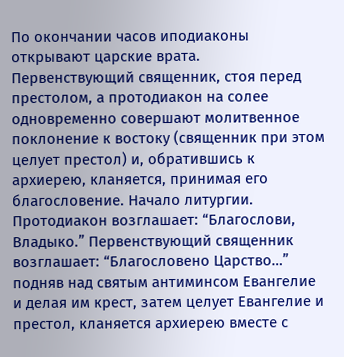По окончании часов иподиаконы открывают царские врата. Первенствующий священник, стоя перед престолом, а протодиакон на солее одновременно совершают молитвенное поклонение к востоку (священник при этом целует престол) и, обратившись к архиерею, кланяется, принимая его благословение. Начало литургии. Протодиакон возглашает: “Благослови, Владыко.” Первенствующий священник возглашает: “Благословено Царство…” подняв над святым антиминсом Евангелие и делая им крест, затем целует Евангелие и престол, кланяется архиерею вместе с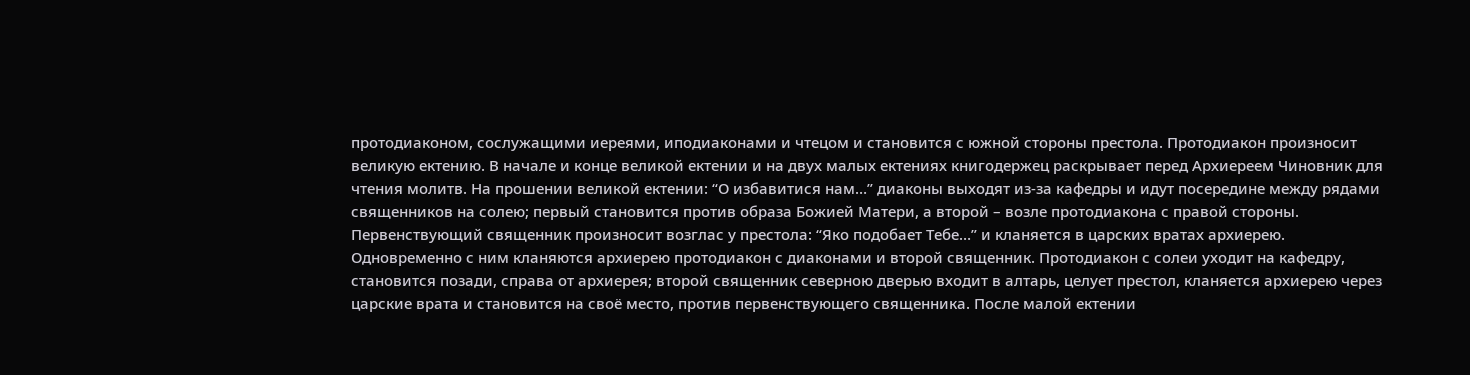протодиаконом, сослужащими иереями, иподиаконами и чтецом и становится с южной стороны престола. Протодиакон произносит великую ектению. В начале и конце великой ектении и на двух малых ектениях книгодержец раскрывает перед Архиереем Чиновник для чтения молитв. На прошении великой ектении: “О избавитися нам…” диаконы выходят из-за кафедры и идут посередине между рядами священников на солею; первый становится против образа Божией Матери, а второй – возле протодиакона с правой стороны. Первенствующий священник произносит возглас у престола: “Яко подобает Тебе…” и кланяется в царских вратах архиерею. Одновременно с ним кланяются архиерею протодиакон с диаконами и второй священник. Протодиакон с солеи уходит на кафедру, становится позади, справа от архиерея; второй священник северною дверью входит в алтарь, целует престол, кланяется архиерею через царские врата и становится на своё место, против первенствующего священника. После малой ектении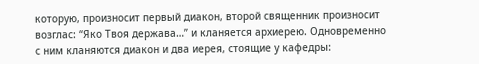которую, произносит первый диакон, второй священник произносит возглас: “Яко Твоя держава…” и кланяется архиерею. Одновременно с ним кланяются диакон и два иерея, стоящие у кафедры: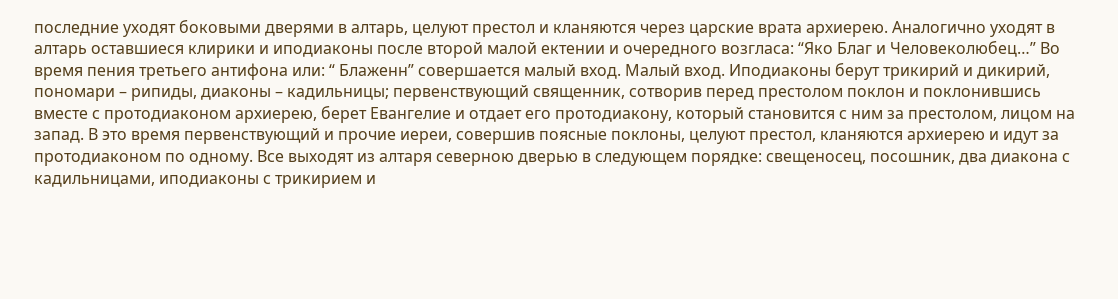последние уходят боковыми дверями в алтарь, целуют престол и кланяются через царские врата архиерею. Аналогично уходят в алтарь оставшиеся клирики и иподиаконы после второй малой ектении и очередного возгласа: “Яко Благ и Человеколюбец…” Во время пения третьего антифона или: “ Блаженн” совершается малый вход. Малый вход. Иподиаконы берут трикирий и дикирий, пономари – рипиды, диаконы – кадильницы; первенствующий священник, сотворив перед престолом поклон и поклонившись вместе с протодиаконом архиерею, берет Евангелие и отдает его протодиакону, который становится с ним за престолом, лицом на запад. В это время первенствующий и прочие иереи, совершив поясные поклоны, целуют престол, кланяются архиерею и идут за протодиаконом по одному. Все выходят из алтаря северною дверью в следующем порядке: свещеносец, посошник, два диакона с кадильницами, иподиаконы с трикирием и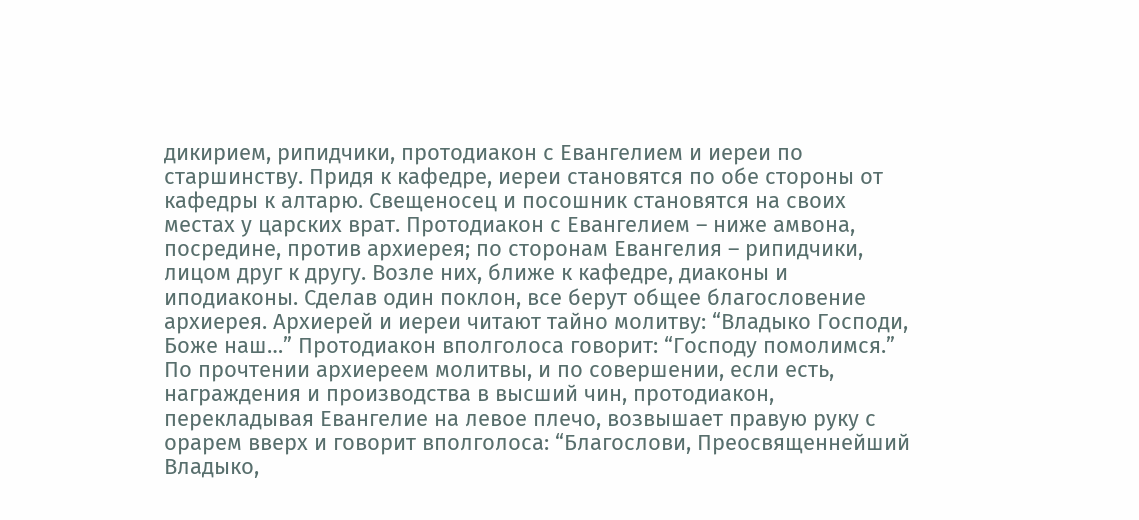дикирием, рипидчики, протодиакон с Евангелием и иереи по старшинству. Придя к кафедре, иереи становятся по обе стороны от кафедры к алтарю. Свещеносец и посошник становятся на своих местах у царских врат. Протодиакон с Евангелием – ниже амвона, посредине, против архиерея; по сторонам Евангелия – рипидчики, лицом друг к другу. Возле них, ближе к кафедре, диаконы и иподиаконы. Сделав один поклон, все берут общее благословение архиерея. Архиерей и иереи читают тайно молитву: “Владыко Господи, Боже наш…” Протодиакон вполголоса говорит: “Господу помолимся.” По прочтении архиереем молитвы, и по совершении, если есть, награждения и производства в высший чин, протодиакон, перекладывая Евангелие на левое плечо, возвышает правую руку с орарем вверх и говорит вполголоса: “Благослови, Преосвященнейший Владыко,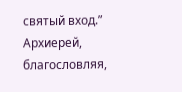святый вход.” Архиерей, благословляя,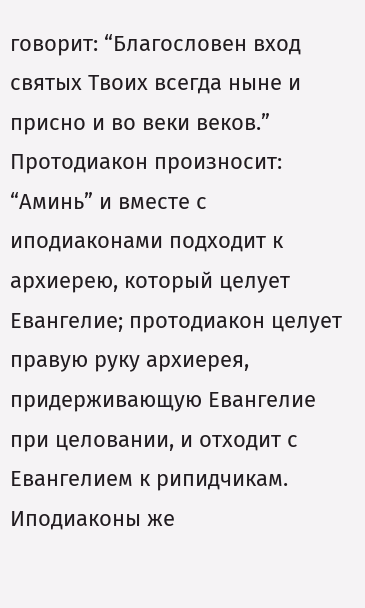говорит: “Благословен вход святых Твоих всегда ныне и присно и во веки веков.” Протодиакон произносит: “Аминь” и вместе с иподиаконами подходит к архиерею, который целует Евангелие; протодиакон целует правую руку архиерея, придерживающую Евангелие при целовании, и отходит с Евангелием к рипидчикам. Иподиаконы же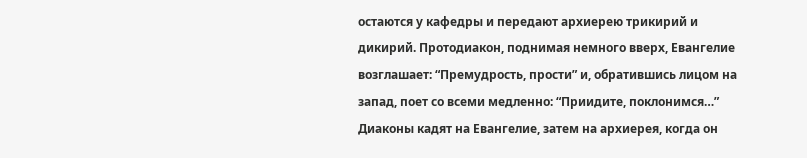остаются у кафедры и передают архиерею трикирий и дикирий. Протодиакон, поднимая немного вверх, Евангелие возглашает: “Премудрость, прости” и, обратившись лицом на запад, поет со всеми медленно: “Приидите, поклонимся…” Диаконы кадят на Евангелие, затем на архиерея, когда он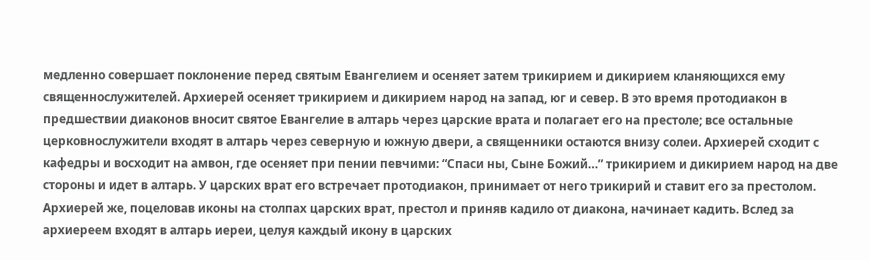медленно совершает поклонение перед святым Евангелием и осеняет затем трикирием и дикирием кланяющихся ему священнослужителей. Архиерей осеняет трикирием и дикирием народ на запад, юг и север. В это время протодиакон в предшествии диаконов вносит святое Евангелие в алтарь через царские врата и полагает его на престоле; все остальные церковнослужители входят в алтарь через северную и южную двери, а священники остаются внизу солеи. Архиерей сходит с кафедры и восходит на амвон, где осеняет при пении певчими: “Спаси ны, Сыне Божий…” трикирием и дикирием народ на две стороны и идет в алтарь. У царских врат его встречает протодиакон, принимает от него трикирий и ставит его за престолом. Архиерей же, поцеловав иконы на столпах царских врат, престол и приняв кадило от диакона, начинает кадить. Вслед за архиереем входят в алтарь иереи, целуя каждый икону в царских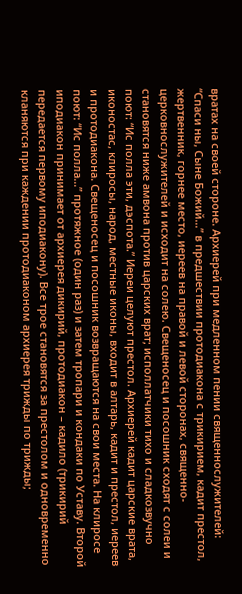вратах на своей стороне. Архиерей при медленном пении священнослужителей: “Спаси ны, Сыне Божий…” в предшествии протодиакона с трикирием, кадит престол, жертвенник, горнее место, иереев на правой и левой сторонах, священно-церковнослужителей и исходит на солею. Свещеносец и посошник сходят с солеи и становятся ниже амвона против царских врат; исполлатчики тихо и сладкозвучно поют: “Ис полла эти, дэспота.” Иереи целуют престол. Архиерей кадит царские врата, иконостас, клиросы, народ, местные иконы, входит в алтарь, кадит и престол, иереев и протодиакона. Свещеносец и посошник возвращаются на свои места. На клиросе поют: “Ис полла…” протяжное (один раз) и затем тропари и кондаки по Уставу. Второй иподиакон принимает от архиерея дикирий, протодиакон – кадило (трикирий передается первому иподиакону). Все трое становятся за престолом и одновременно кланяются при каждении протодиаконом архиерея трижды по трижды;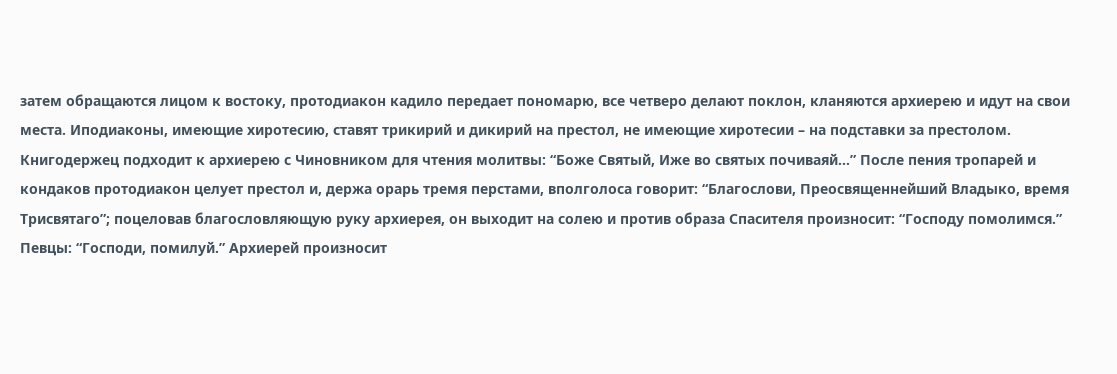затем обращаются лицом к востоку, протодиакон кадило передает пономарю, все четверо делают поклон, кланяются архиерею и идут на свои места. Иподиаконы, имеющие хиротесию, ставят трикирий и дикирий на престол, не имеющие хиротесии – на подставки за престолом. Книгодержец подходит к архиерею с Чиновником для чтения молитвы: “Боже Святый, Иже во святых почиваяй…” После пения тропарей и кондаков протодиакон целует престол и, держа орарь тремя перстами, вполголоса говорит: “Благослови, Преосвященнейший Владыко, время Трисвятаго”; поцеловав благословляющую руку архиерея, он выходит на солею и против образа Спасителя произносит: “Господу помолимся.” Певцы: “Господи, помилуй.” Архиерей произносит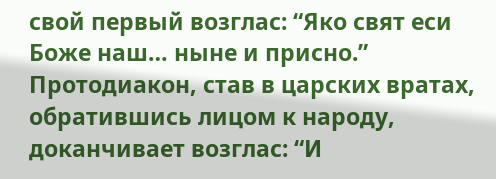свой первый возглас: “Яко свят еси Боже наш… ныне и присно.” Протодиакон, став в царских вратах, обратившись лицом к народу, доканчивает возглас: “И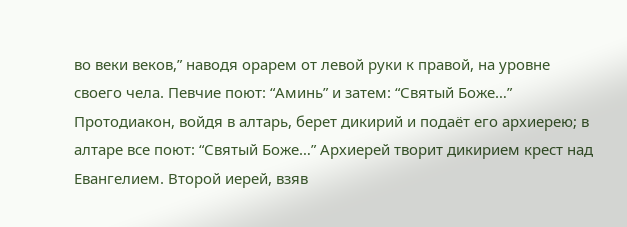во веки веков,” наводя орарем от левой руки к правой, на уровне своего чела. Певчие поют: “Аминь” и затем: “Святый Боже…” Протодиакон, войдя в алтарь, берет дикирий и подаёт его архиерею; в алтаре все поют: “Святый Боже…” Архиерей творит дикирием крест над Евангелием. Второй иерей, взяв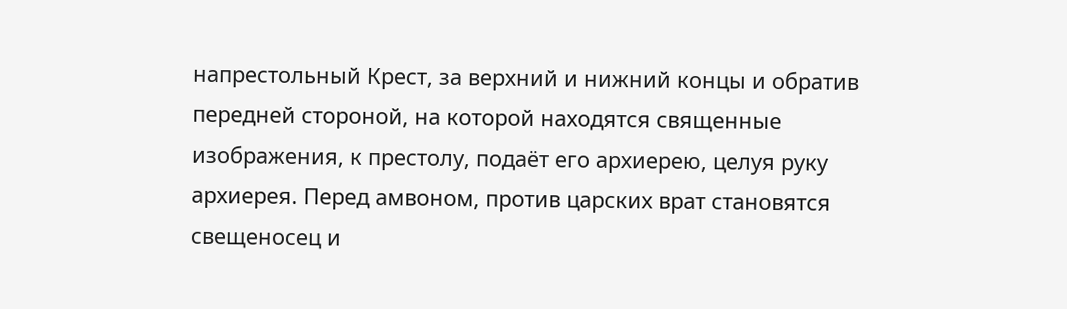напрестольный Крест, за верхний и нижний концы и обратив передней стороной, на которой находятся священные изображения, к престолу, подаёт его архиерею, целуя руку архиерея. Перед амвоном, против царских врат становятся свещеносец и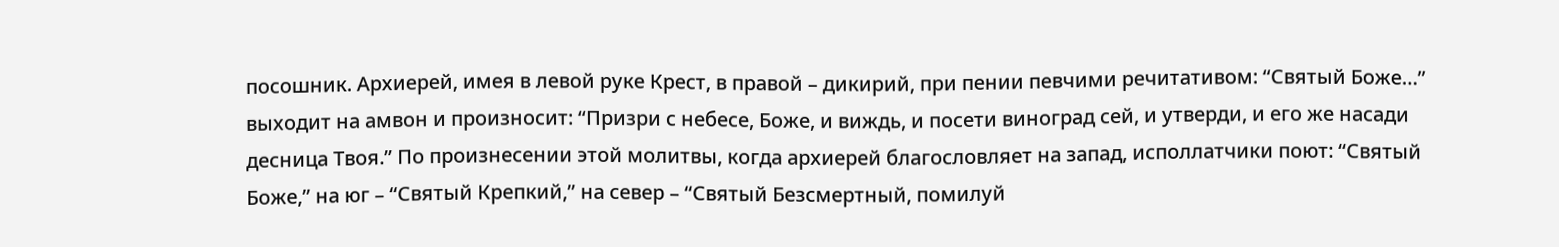посошник. Архиерей, имея в левой руке Крест, в правой – дикирий, при пении певчими речитативом: “Святый Боже…” выходит на амвон и произносит: “Призри с небесе, Боже, и виждь, и посети виноград сей, и утверди, и его же насади десница Твоя.” По произнесении этой молитвы, когда архиерей благословляет на запад, исполлатчики поют: “Святый Боже,” на юг – “Святый Крепкий,” на север – “Святый Безсмертный, помилуй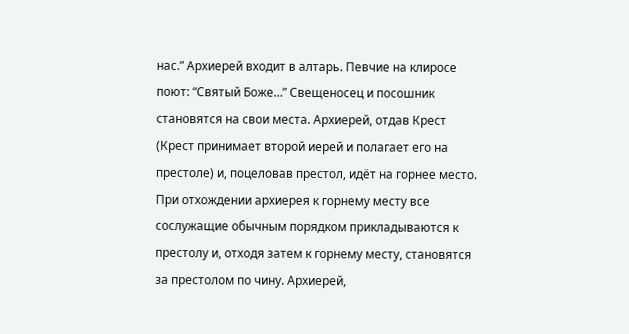нас.” Архиерей входит в алтарь. Певчие на клиросе поют: “Святый Боже…” Свещеносец и посошник становятся на свои места. Архиерей, отдав Крест (Крест принимает второй иерей и полагает его на престоле) и, поцеловав престол, идёт на горнее место. При отхождении архиерея к горнему месту все сослужащие обычным порядком прикладываются к престолу и, отходя затем к горнему месту, становятся за престолом по чину. Архиерей,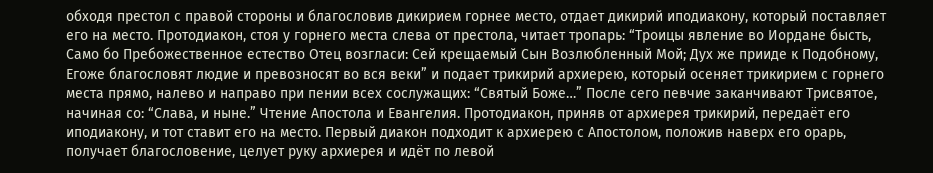обходя престол с правой стороны и благословив дикирием горнее место, отдает дикирий иподиакону, который поставляет его на место. Протодиакон, стоя у горнего места слева от престола, читает тропарь: “Троицы явление во Иордане бысть, Само бо Пребожественное естество Отец возгласи: Сей крещаемый Сын Возлюбленный Мой; Дух же прииде к Подобному, Егоже благословят людие и превозносят во вся веки” и подает трикирий архиерею, который осеняет трикирием с горнего места прямо, налево и направо при пении всех сослужащих: “Святый Боже…” После сего певчие заканчивают Трисвятое, начиная со: “Слава, и ныне.” Чтение Апостола и Евангелия. Протодиакон, приняв от архиерея трикирий, передаёт его иподиакону, и тот ставит его на место. Первый диакон подходит к архиерею с Апостолом, положив наверх его орарь, получает благословение, целует руку архиерея и идёт по левой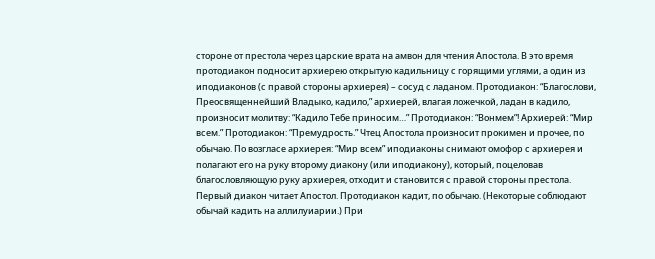стороне от престола через царские врата на амвон для чтения Апостола. В это время протодиакон подносит архиерею открытую кадильницу с горящими углями, а один из иподиаконов (с правой стороны архиерея) – сосуд с ладаном. Протодиакон: “Благослови, Преосвященнейший Владыко, кадило,” архиерей, влагая ложечкой, ладан в кадило, произносит молитву: “Кадило Тебе приносим…” Протодиакон: “Вонмем”! Архиерей: “Мир всем.” Протодиакон: “Премудрость.” Чтец Апостола произносит прокимен и прочее, по обычаю. По возгласе архиерея: “Мир всем” иподиаконы снимают омофор с архиерея и полагают его на руку второму диакону (или иподиакону), который, поцеловав благословляющую руку архиерея, отходит и становится с правой стороны престола. Первый диакон читает Апостол. Протодиакон кадит, по обычаю. (Некоторые соблюдают обычай кадить на аллилуиарии.) При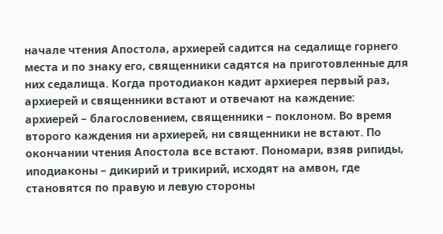начале чтения Апостола, архиерей садится на седалище горнего места и по знаку его, священники садятся на приготовленные для них седалища. Когда протодиакон кадит архиерея первый раз, архиерей и священники встают и отвечают на каждение: архиерей – благословением, священники – поклоном. Во время второго каждения ни архиерей, ни священники не встают. По окончании чтения Апостола все встают. Пономари, взяв рипиды, иподиаконы – дикирий и трикирий, исходят на амвон, где становятся по правую и левую стороны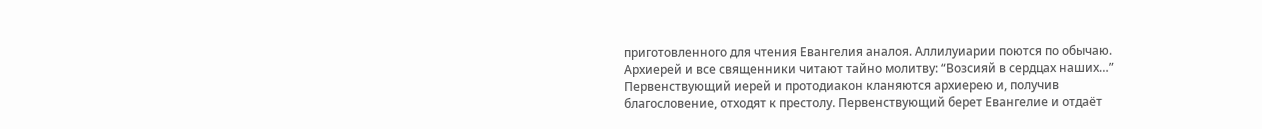приготовленного для чтения Евангелия аналоя. Аллилуиарии поются по обычаю. Архиерей и все священники читают тайно молитву: “Возсияй в сердцах наших…” Первенствующий иерей и протодиакон кланяются архиерею и, получив благословение, отходят к престолу. Первенствующий берет Евангелие и отдаёт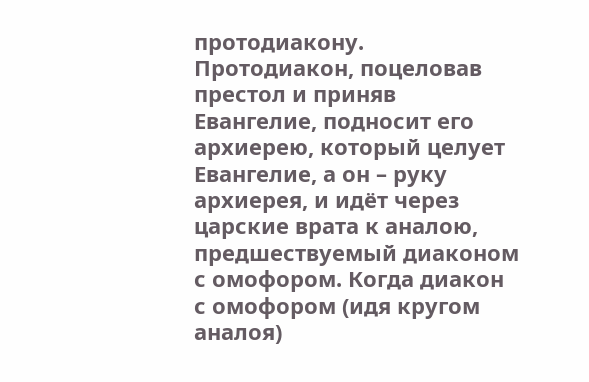протодиакону. Протодиакон, поцеловав престол и приняв Евангелие, подносит его архиерею, который целует Евангелие, а он – руку архиерея, и идёт через царские врата к аналою, предшествуемый диаконом с омофором. Когда диакон с омофором (идя кругом аналоя)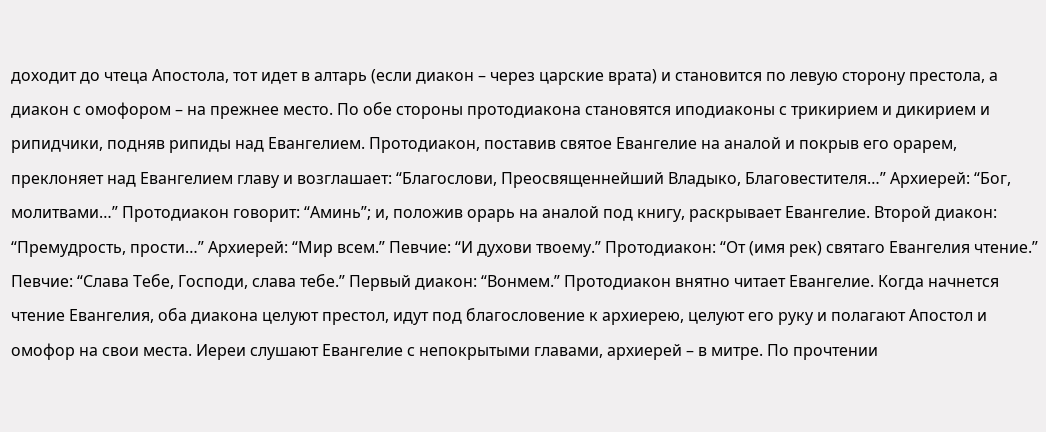доходит до чтеца Апостола, тот идет в алтарь (если диакон – через царские врата) и становится по левую сторону престола, а диакон с омофором – на прежнее место. По обе стороны протодиакона становятся иподиаконы с трикирием и дикирием и рипидчики, подняв рипиды над Евангелием. Протодиакон, поставив святое Евангелие на аналой и покрыв его орарем, преклоняет над Евангелием главу и возглашает: “Благослови, Преосвященнейший Владыко, Благовестителя…” Архиерей: “Бог, молитвами…” Протодиакон говорит: “Аминь”; и, положив орарь на аналой под книгу, раскрывает Евангелие. Второй диакон: “Премудрость, прости…” Архиерей: “Мир всем.” Певчие: “И духови твоему.” Протодиакон: “От (имя рек) святаго Евангелия чтение.” Певчие: “Слава Тебе, Господи, слава тебе.” Первый диакон: “Вонмем.” Протодиакон внятно читает Евангелие. Когда начнется чтение Евангелия, оба диакона целуют престол, идут под благословение к архиерею, целуют его руку и полагают Апостол и омофор на свои места. Иереи слушают Евангелие с непокрытыми главами, архиерей – в митре. По прочтении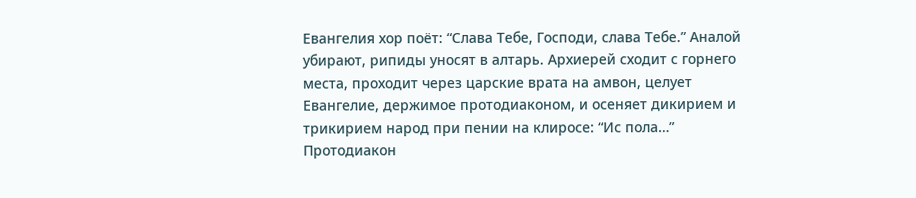Евангелия хор поёт: “Слава Тебе, Господи, слава Тебе.” Аналой убирают, рипиды уносят в алтарь. Архиерей сходит с горнего места, проходит через царские врата на амвон, целует Евангелие, держимое протодиаконом, и осеняет дикирием и трикирием народ при пении на клиросе: “Ис пола…” Протодиакон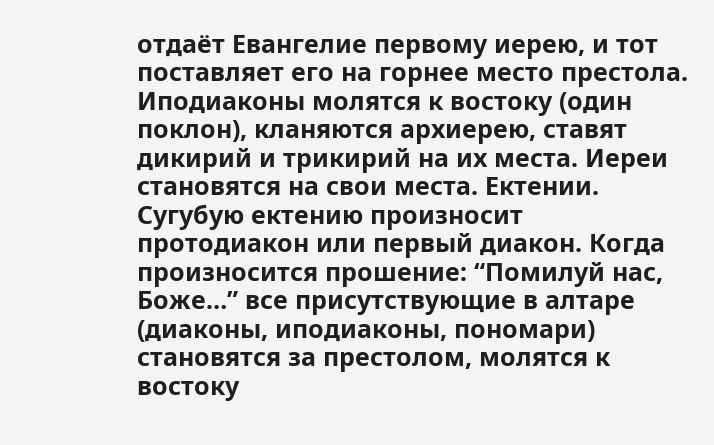отдаёт Евангелие первому иерею, и тот поставляет его на горнее место престола. Иподиаконы молятся к востоку (один поклон), кланяются архиерею, ставят дикирий и трикирий на их места. Иереи становятся на свои места. Ектении. Сугубую ектению произносит протодиакон или первый диакон. Когда произносится прошение: “Помилуй нас, Боже…” все присутствующие в алтаре (диаконы, иподиаконы, пономари) становятся за престолом, молятся к востоку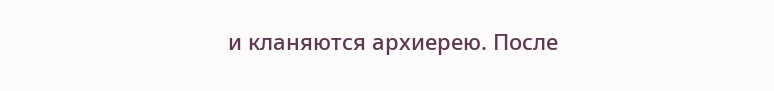и кланяются архиерею. После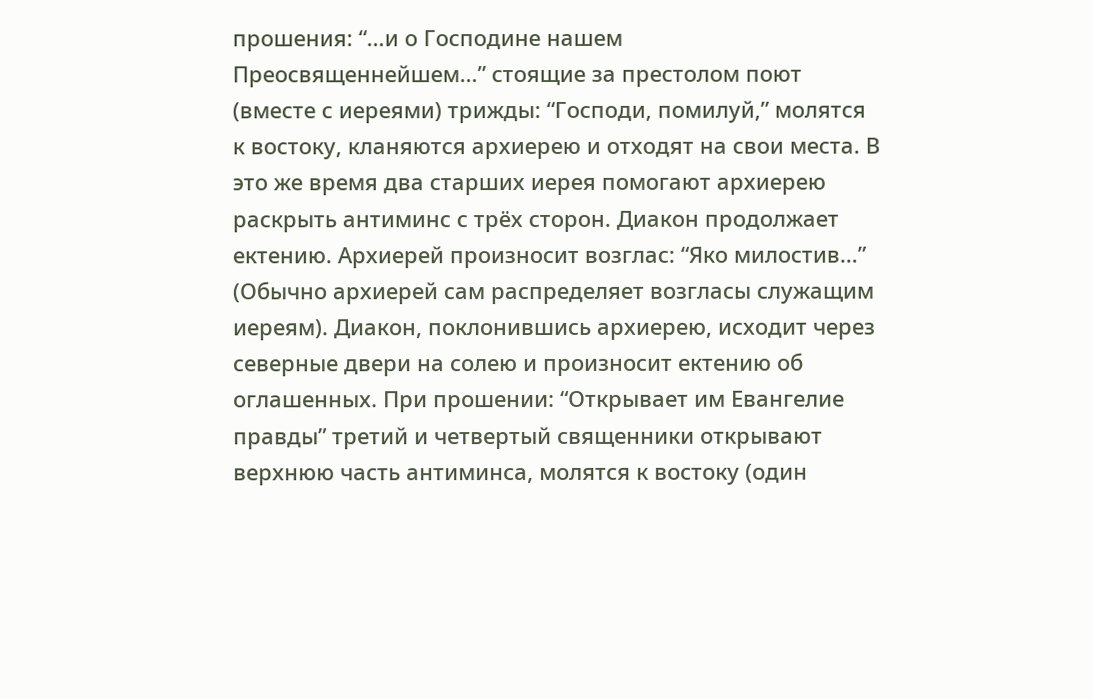прошения: “…и о Господине нашем Преосвященнейшем…” стоящие за престолом поют (вместе с иереями) трижды: “Господи, помилуй,” молятся к востоку, кланяются архиерею и отходят на свои места. В это же время два старших иерея помогают архиерею раскрыть антиминс с трёх сторон. Диакон продолжает ектению. Архиерей произносит возглас: “Яко милостив…” (Обычно архиерей сам распределяет возгласы служащим иереям). Диакон, поклонившись архиерею, исходит через северные двери на солею и произносит ектению об оглашенных. При прошении: “Открывает им Евангелие правды” третий и четвертый священники открывают верхнюю часть антиминса, молятся к востоку (один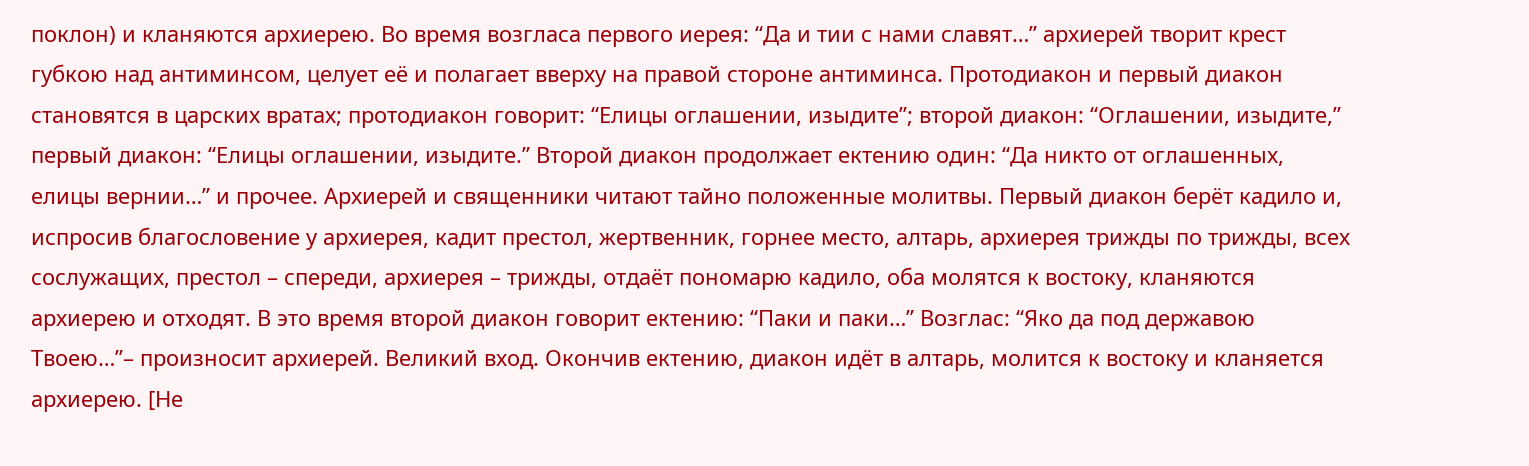поклон) и кланяются архиерею. Во время возгласа первого иерея: “Да и тии с нами славят…” архиерей творит крест губкою над антиминсом, целует её и полагает вверху на правой стороне антиминса. Протодиакон и первый диакон становятся в царских вратах; протодиакон говорит: “Елицы оглашении, изыдите”; второй диакон: “Оглашении, изыдите,” первый диакон: “Елицы оглашении, изыдите.” Второй диакон продолжает ектению один: “Да никто от оглашенных, елицы вернии…” и прочее. Архиерей и священники читают тайно положенные молитвы. Первый диакон берёт кадило и, испросив благословение у архиерея, кадит престол, жертвенник, горнее место, алтарь, архиерея трижды по трижды, всех сослужащих, престол – спереди, архиерея – трижды, oтдаёт пономарю кадило, оба молятся к востоку, кланяются архиерею и отходят. В это время второй диакон говорит ектению: “Паки и паки…” Возглас: “Яко да под державою Твоею…”– произносит архиерей. Великий вход. Окончив ектению, диакон идёт в алтарь, молится к востоку и кланяется архиерею. [Не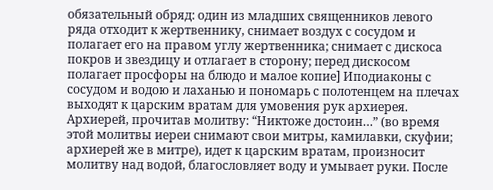обязательный обряд: один из младших священников левого ряда отходит к жертвеннику, снимает воздух с сосудом и полагает его на правом углу жертвенника; снимает с дискоса покров и звездицу и отлагает в сторону; перед дискосом полагает просфоры на блюдо и малое копие] Иподиаконы с сосудом и водою и лаханью и пономарь с полотенцем на плечах выходят к царским вратам для умовения рук архиерея. Архиерей, прочитав молитву: “Никтоже достоин…” (во время этой молитвы иереи снимают свои митры, камилавки, скуфии; архиерей же в митре), идет к царским вратам, произносит молитву над водой, благословляет воду и умывает руки. После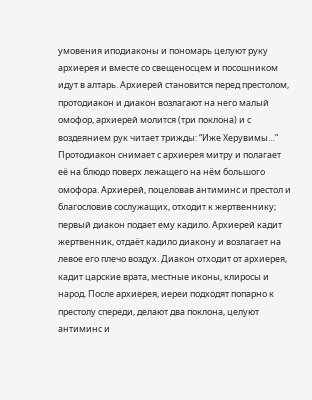умовения иподиаконы и пономарь целуют руку архиерея и вместе со свещеносцем и посошником идут в алтарь. Архиерей становится перед престолом, протодиакон и диакон возлагают на него малый омофор, архиерей молится (три поклона) и с воздеянием рук читает трижды: “Иже Херувимы…” Протодиакон снимает с архиерея митру и полагает её на блюдо поверх лежащего на нём большого омофора. Архиерей, поцеловав антиминс и престол и благословив сослужащих, отходит к жертвеннику; первый диакон подает ему кадило. Архиерей кадит жертвенник, отдаёт кадило диакону и возлагает на левое его плечо воздух. Диакон отходит от архиерея, кадит царские врата, местные иконы, клиросы и народ. После архиерея, иереи подходят попарно к престолу спереди, делают два поклона, целуют антиминс и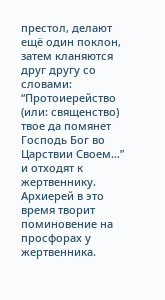престол, делают ещё один поклон, затем кланяются друг другу со словами: “Протоиерейство (или: священство) твое да помянет Господь Бог во Царствии Своем…” и отходят к жертвеннику. Архиерей в это время творит поминовение на просфорах у жертвенника.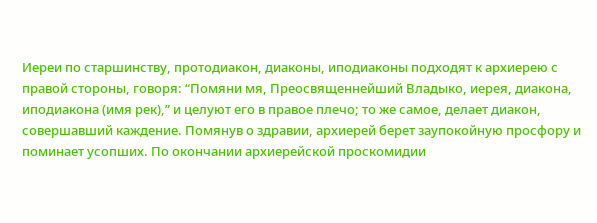Иереи по старшинству, протодиакон, диаконы, иподиаконы подходят к архиерею с правой стороны, говоря: “Помяни мя, Преосвященнейший Владыко, иерея, диакона, иподиакона (имя рек),” и целуют его в правое плечо; то же самое, делает диакон, совершавший каждение. Помянув о здравии, архиерей берет заупокойную просфору и поминает усопших. По окончании архиерейской проскомидии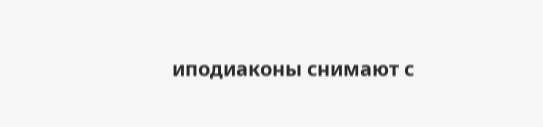иподиаконы снимают с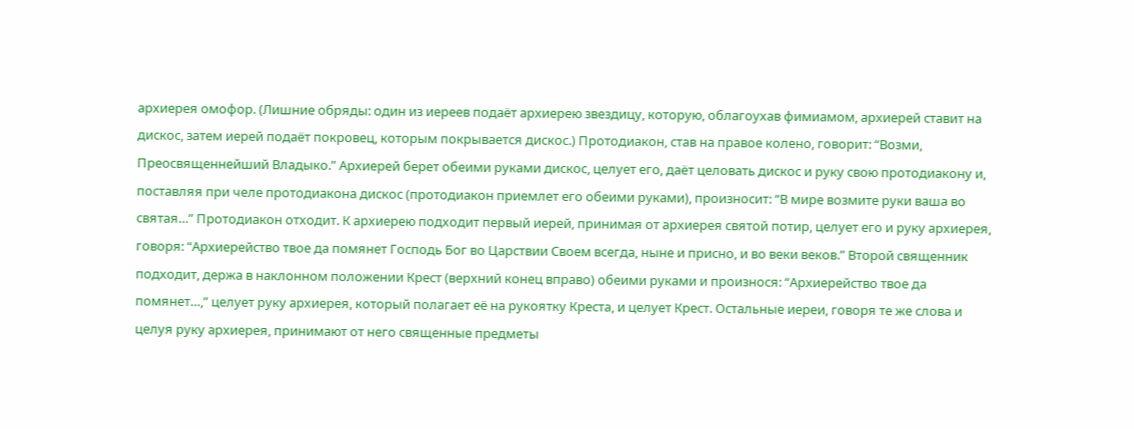архиерея омофор. (Лишние обряды: один из иереев подаёт архиерею звездицу, которую, облагоухав фимиамом, архиерей ставит на дискос, затем иерей подаёт покровец, которым покрывается дискос.) Протодиакон, став на правое колено, говорит: “Возми, Преосвященнейший Владыко.” Архиерей берет обеими руками дискос, целует его, даёт целовать дискос и руку свою протодиакону и, поставляя при челе протодиакона дискос (протодиакон приемлет его обеими руками), произносит: “В мире возмите руки ваша во святая…” Протодиакон отходит. К архиерею подходит первый иерей, принимая от архиерея святой потир, целует его и руку архиерея, говоря: “Архиерейство твое да помянет Господь Бог во Царствии Своем всегда, ныне и присно, и во веки веков.” Второй священник подходит, держа в наклонном положении Крест (верхний конец вправо) обеими руками и произнося: “Архиерейство твое да помянет…,” целует руку архиерея, который полагает её на рукоятку Креста, и целует Крест. Остальные иереи, говоря те же слова и целуя руку архиерея, принимают от него священные предметы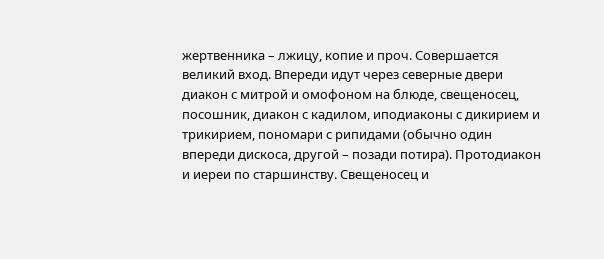жертвенника – лжицу, копие и проч. Совершается великий вход. Впереди идут через северные двери диакон с митрой и омофоном на блюде, свещеносец, посошник, диакон с кадилом, иподиаконы с дикирием и трикирием, пономари с рипидами (обычно один впереди дискоса, другой – позади потира). Протодиакон и иереи по старшинству. Свещеносец и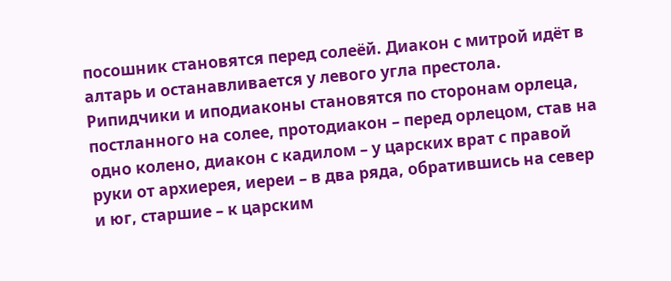посошник становятся перед солеёй. Диакон с митрой идёт в алтарь и останавливается у левого угла престола. Рипидчики и иподиаконы становятся по сторонам орлеца, постланного на солее, протодиакон – перед орлецом, став на одно колено, диакон с кадилом – у царских врат с правой руки от архиерея, иереи – в два ряда, обратившись на север и юг, старшие – к царским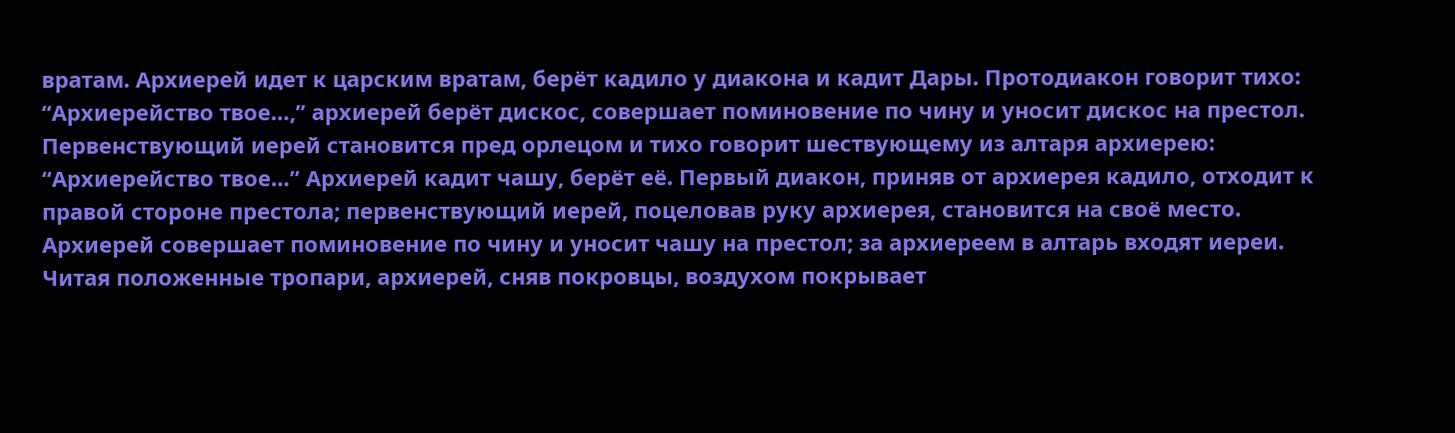вратам. Архиерей идет к царским вратам, берёт кадило у диакона и кадит Дары. Протодиакон говорит тихо: “Архиерейство твое…,” архиерей берёт дискос, совершает поминовение по чину и уносит дискос на престол. Первенствующий иерей становится пред орлецом и тихо говорит шествующему из алтаря архиерею: “Архиерейство твое…” Архиерей кадит чашу, берёт её. Первый диакон, приняв от архиерея кадило, отходит к правой стороне престола; первенствующий иерей, поцеловав руку архиерея, становится на своё место. Архиерей совершает поминовение по чину и уносит чашу на престол; за архиереем в алтарь входят иереи. Читая положенные тропари, архиерей, сняв покровцы, воздухом покрывает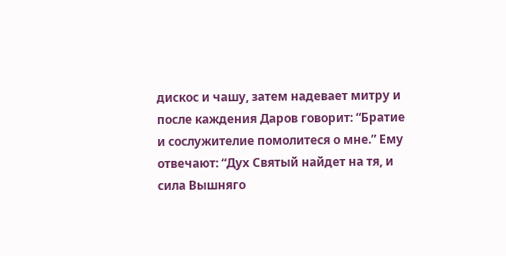дискос и чашу, затем надевает митру и после каждения Даров говорит: “Братие и сослужителие помолитеся о мне.” Ему отвечают: “Дух Святый найдет на тя, и сила Вышняго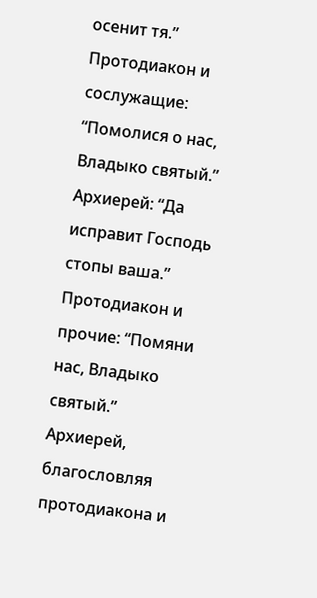осенит тя.” Протодиакон и сослужащие: “Помолися о нас, Владыко святый.” Архиерей: “Да исправит Господь стопы ваша.” Протодиакон и прочие: “Помяни нас, Владыко святый.” Архиерей, благословляя протодиакона и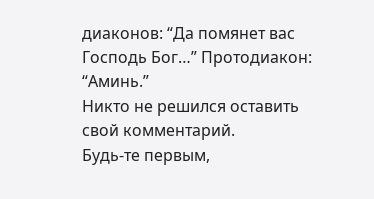диаконов: “Да помянет вас Господь Бог…” Протодиакон: “Аминь.”
Никто не решился оставить свой комментарий.
Будь-те первым,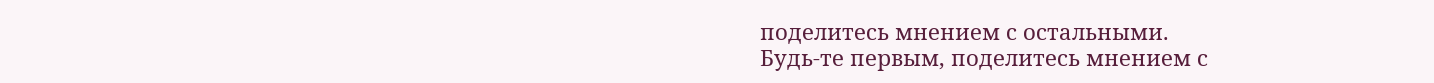поделитесь мнением с остальными.
Будь-те первым, поделитесь мнением с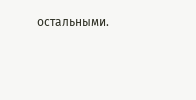остальными.